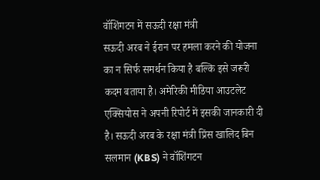वॉशिंगटन में सऊदी रक्षा मंत्री
सऊदी अरब ने ईरान पर हमला करने की योजना का न सिर्फ समर्थन किया है बल्कि इसे जरूरी कदम बताया है। अमेरिकी मीडिया आउटलेट एक्सियोस ने अपनी रिपोर्ट में इसकी जानकारी दी है। सऊदी अरब के रक्षा मंत्री प्रिंस खालिद बिन सलमान (KBS) ने वॉशिंगटन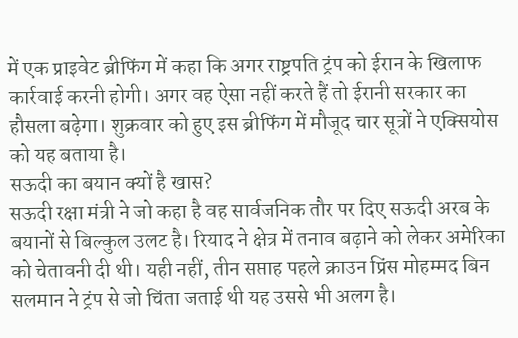में एक प्राइवेट ब्रीफिंग में कहा कि अगर राष्ट्रपति ट्रंप को ईरान के खिलाफ कार्रवाई करनी होगी। अगर वह ऐसा नहीं करते हैं तो ईरानी सरकार का हौसला बढ़ेगा। शुक्रवार को हुए इस ब्रीफिंग में मौजूद चार सूत्रों ने एक्सियोस को यह बताया है।
सऊदी का बयान क्यों है खास?
सऊदी रक्षा मंत्री ने जो कहा है वह सार्वजनिक तौर पर दिए सऊदी अरब के बयानों से बिल्कुल उलट है। रियाद ने क्षेत्र में तनाव बढ़ाने को लेकर अमेरिका को चेतावनी दी थी। यही नहीं, तीन सप्ताह पहले क्राउन प्रिंस मोहम्मद बिन सलमान ने ट्रंप से जो चिंता जताई थी यह उससे भी अलग है।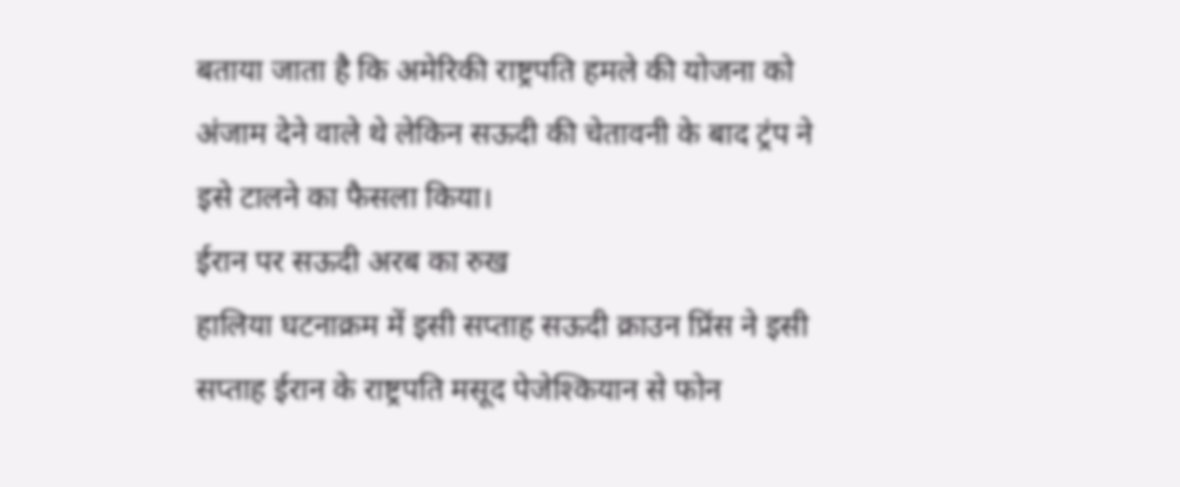बताया जाता है कि अमेरिकी राष्ट्रपति हमले की योजना को अंजाम देने वाले थे लेकिन सऊदी की चेतावनी के बाद ट्रंप ने इसे टालने का फैसला किया।
ईरान पर सऊदी अरब का रुख
हालिया घटनाक्रम में इसी सप्ताह सऊदी क्राउन प्रिंस ने इसी सप्ताह ईरान के राष्ट्रपति मसूद पेजेश्कियान से फोन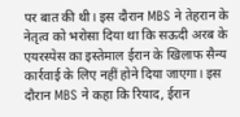पर बात की थी। इस दौरान MBS ने तेहरान के नेतृत्व को भरोसा दिया था कि सऊदी अरब के एयरस्पेस का इस्तेमाल ईरान के खिलाफ सैन्य कार्रवाई के लिए नहीं होने दिया जाएगा। इस दौरान MBS ने कहा कि रियाद, ईरान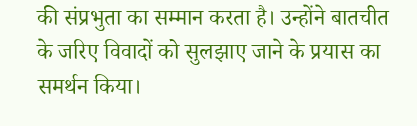की संप्रभुता का सम्मान करता है। उन्होंने बातचीत के जरिए विवादों को सुलझाए जाने के प्रयास का समर्थन किया।